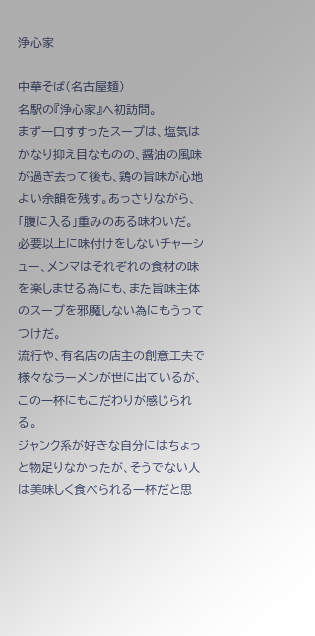浄心家

中華そば(名古屋麺)
名駅の『浄心家』へ初訪問。
まず一口すすったスープは、塩気はかなり抑え目なものの、醤油の風味が過ぎ去って後も、鶏の旨味が心地よい余韻を残す。あっさりながら、「腹に入る」重みのある味わいだ。
必要以上に味付けをしないチャーシュー、メンマはそれぞれの食材の味を楽しませる為にも、また旨味主体のスープを邪魔しない為にもうってつけだ。
流行や、有名店の店主の創意工夫で様々なラーメンが世に出ているが、この一杯にもこだわりが感じられる。
ジャンク系が好きな自分にはちょっと物足りなかったが、そうでない人は美味しく食べられる一杯だと思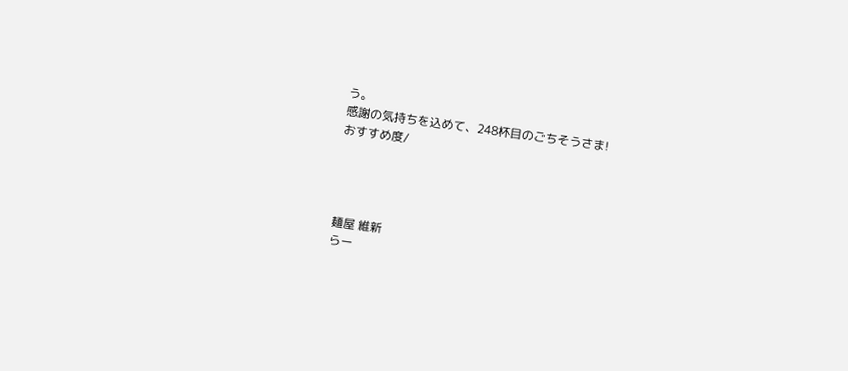う。
感謝の気持ちを込めて、248杯目のごちそうさま!
おすすめ度/




麺屋 維新
らー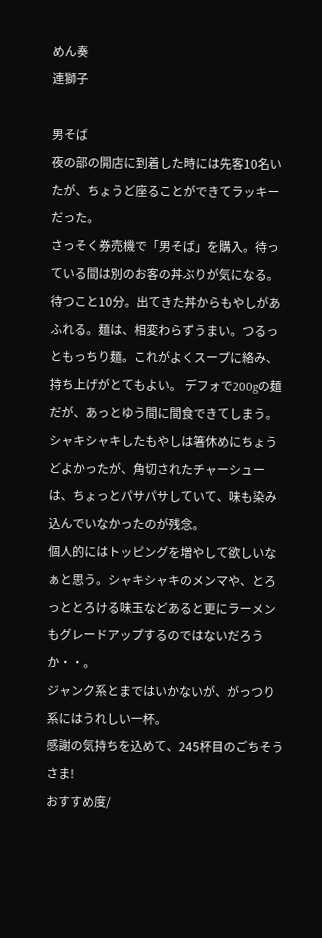めん奏
連獅子

男そば
夜の部の開店に到着した時には先客10名いたが、ちょうど座ることができてラッキーだった。
さっそく券売機で「男そば」を購入。待っている間は別のお客の丼ぶりが気になる。
待つこと10分。出てきた丼からもやしがあふれる。麺は、相変わらずうまい。つるっともっちり麺。これがよくスープに絡み、持ち上げがとてもよい。 デフォで200gの麺だが、あっとゆう間に間食できてしまう。
シャキシャキしたもやしは箸休めにちょうどよかったが、角切されたチャーシューは、ちょっとパサパサしていて、味も染み込んでいなかったのが残念。
個人的にはトッピングを増やして欲しいなぁと思う。シャキシャキのメンマや、とろっととろける味玉などあると更にラーメンもグレードアップするのではないだろうか・・。
ジャンク系とまではいかないが、がっつり系にはうれしい一杯。
感謝の気持ちを込めて、245杯目のごちそうさま!
おすすめ度/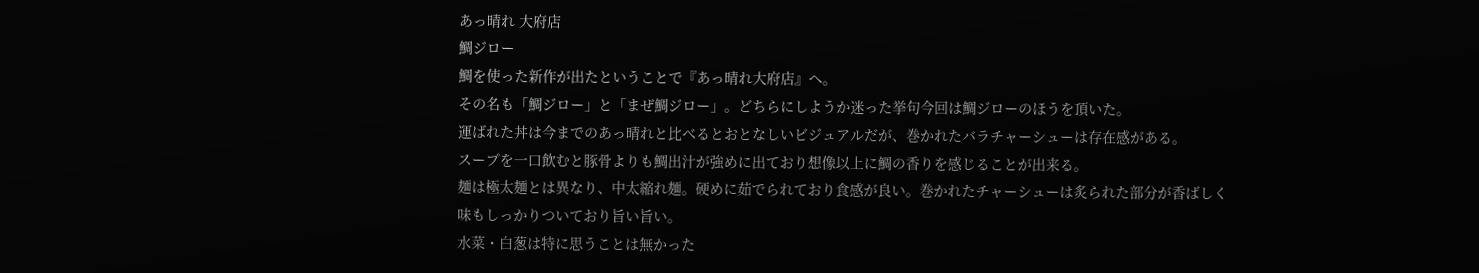あっ晴れ 大府店
鯛ジロー
鯛を使った新作が出たということで『あっ晴れ大府店』へ。
その名も「鯛ジロー」と「まぜ鯛ジロー」。どちらにしようか迷った挙句今回は鯛ジローのほうを頂いた。
運ばれた丼は今までのあっ晴れと比べるとおとなしいビジュアルだが、巻かれたバラチャーシューは存在感がある。
スープを一口飲むと豚骨よりも鯛出汁が強めに出ており想像以上に鯛の香りを感じることが出来る。
麺は極太麺とは異なり、中太縮れ麺。硬めに茹でられており食感が良い。巻かれたチャーシューは炙られた部分が香ばしく味もしっかりついており旨い旨い。
水菜・白葱は特に思うことは無かった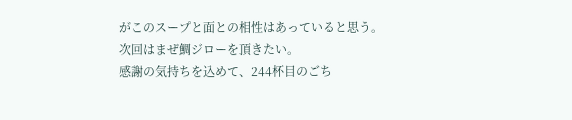がこのスープと面との相性はあっていると思う。
次回はまぜ鯛ジローを頂きたい。
感謝の気持ちを込めて、244杯目のごち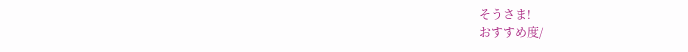そうさま!
おすすめ度/